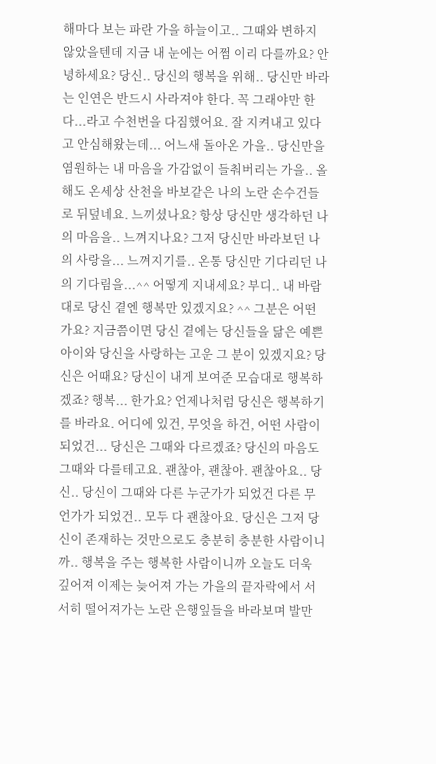해마다 보는 파란 가을 하늘이고.. 그때와 변하지 않았을텐데 지금 내 눈에는 어쩜 이리 다를까요? 안녕하세요? 당신.. 당신의 행복을 위해.. 당신만 바라는 인연은 반드시 사라져야 한다. 꼭 그래야만 한다...라고 수천번을 다짐했어요. 잘 지켜내고 있다고 안심해왔는데... 어느새 돌아온 가을.. 당신만을 염원하는 내 마음을 가감없이 들춰버리는 가을.. 올해도 온세상 산천을 바보같은 나의 노란 손수건들로 뒤덮네요. 느끼셨나요? 항상 당신만 생각하던 나의 마음을.. 느껴지나요? 그저 당신만 바라보던 나의 사랑을... 느껴지기를.. 온통 당신만 기다리던 나의 기다림을...^^ 어떻게 지내세요? 부디.. 내 바람대로 당신 곁엔 행복만 있겠지요? ^^ 그분은 어떤가요? 지금쯤이면 당신 곁에는 당신들을 닮은 예쁜 아이와 당신을 사랑하는 고운 그 분이 있겠지요? 당신은 어때요? 당신이 내게 보여준 모습대로 행복하겠죠? 행복... 한가요? 언제나처럼 당신은 행복하기를 바라요. 어디에 있건, 무엇을 하건, 어떤 사람이 되었건... 당신은 그때와 다르겠죠? 당신의 마음도 그때와 다를테고요. 괜찮아, 괜찮아. 괜찮아요.. 당신.. 당신이 그때와 다른 누군가가 되었건 다른 무언가가 되었건.. 모두 다 괜찮아요. 당신은 그저 당신이 존재하는 것만으로도 충분히 충분한 사람이니까.. 행복을 주는 행복한 사람이니까 오늘도 더욱 깊어져 이제는 늦어져 가는 가을의 끝자락에서 서서히 떨어져가는 노란 은행잎들을 바라보며 발만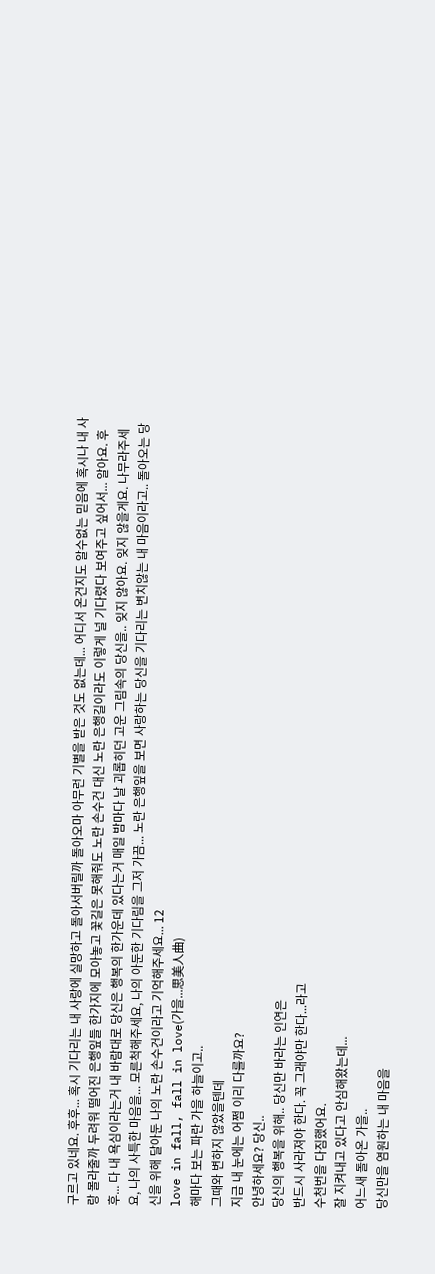구르고 있네요. 후후... 혹시 기다리는 내 사랑에 실망하고 돌아서버릴까 돌아오마 아무런 기별을 받은 것도 없는데... 어디서 온건지도 알수없는 믿음에 혹시나 내 사랑 몰라줄까 두려워 떨어진 은행잎들 한가지에 모아놓고 꽃길은 못해줘도 노란 손수건 대신 노란 은행길이라도 이렇게 널 기다렸다 보여주고 싶어서... 알아요. 후후... 다 내 욕심이라는거 내 바람대로 당신은 행복의 한가운데 있다는거 매일 밤마다 날 괴롭히던 고운 그림속의 당신을.. 잊지 않아요. 잊지 않을게요. 나무라주세요, 나의 사특한 마음을... 모른척해주세요, 나의 아둔한 기다림을 그저 가끔... 노란 은행잎을 보면 사랑하는 당신을 기다리는 변치않는 내 마음이라고.. 돌아오는 당신을 위해 달아둔 나의 노란 손수건이라고 기억해주세요... 12
love in fall, fall in love(가을...思美人曲)
해마다 보는 파란 가을 하늘이고..
그때와 변하지 않았을텐데
지금 내 눈에는 어쩜 이리 다를까요?
안녕하세요? 당신..
당신의 행복을 위해.. 당신만 바라는 인연은
반드시 사라져야 한다. 꼭 그래야만 한다...라고
수천번을 다짐했어요.
잘 지켜내고 있다고 안심해왔는데...
어느새 돌아온 가을..
당신만을 염원하는 내 마음을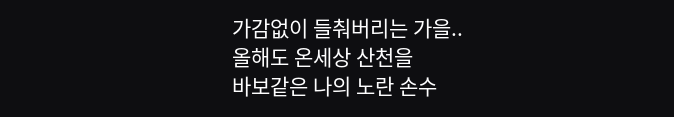가감없이 들춰버리는 가을..
올해도 온세상 산천을
바보같은 나의 노란 손수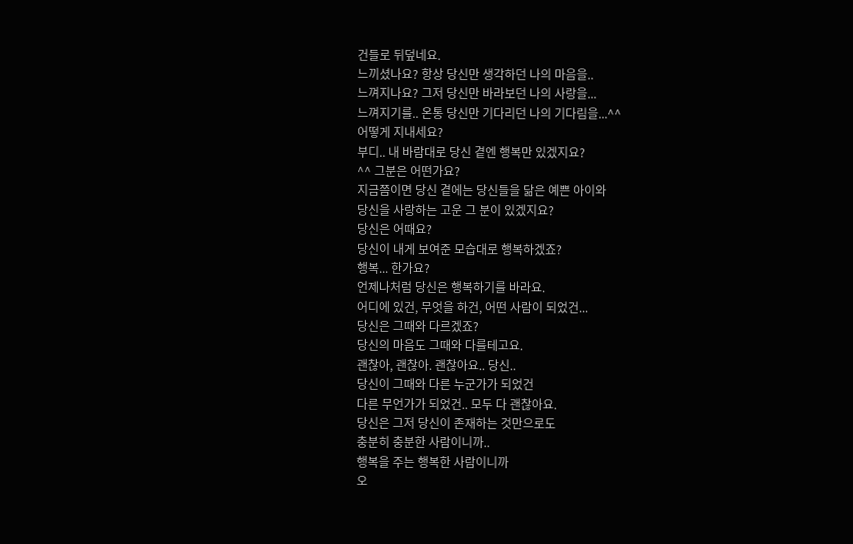건들로 뒤덮네요.
느끼셨나요? 항상 당신만 생각하던 나의 마음을..
느껴지나요? 그저 당신만 바라보던 나의 사랑을...
느껴지기를.. 온통 당신만 기다리던 나의 기다림을...^^
어떻게 지내세요?
부디.. 내 바람대로 당신 곁엔 행복만 있겠지요?
^^ 그분은 어떤가요?
지금쯤이면 당신 곁에는 당신들을 닮은 예쁜 아이와
당신을 사랑하는 고운 그 분이 있겠지요?
당신은 어때요?
당신이 내게 보여준 모습대로 행복하겠죠?
행복... 한가요?
언제나처럼 당신은 행복하기를 바라요.
어디에 있건, 무엇을 하건, 어떤 사람이 되었건...
당신은 그때와 다르겠죠?
당신의 마음도 그때와 다를테고요.
괜찮아, 괜찮아. 괜찮아요.. 당신..
당신이 그때와 다른 누군가가 되었건
다른 무언가가 되었건.. 모두 다 괜찮아요.
당신은 그저 당신이 존재하는 것만으로도
충분히 충분한 사람이니까..
행복을 주는 행복한 사람이니까
오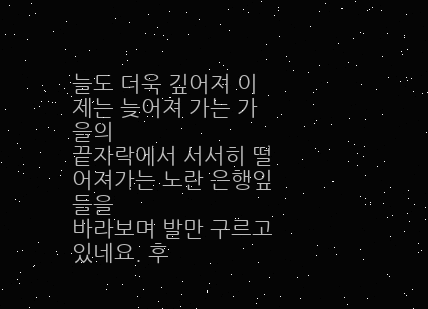늘도 더욱 깊어져 이제는 늦어져 가는 가을의
끝자락에서 서서히 떨어져가는 노란 은행잎들을
바라보며 발만 구르고 있네요. 후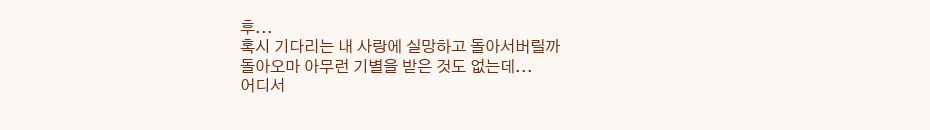후...
혹시 기다리는 내 사랑에 실망하고 돌아서버릴까
돌아오마 아무런 기별을 받은 것도 없는데...
어디서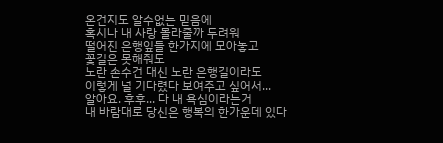온건지도 알수없는 믿음에
혹시나 내 사랑 몰라줄까 두려워
떨어진 은행잎들 한가지에 모아놓고
꽃길은 못해줘도
노란 손수건 대신 노란 은행길이라도
이렇게 널 기다렸다 보여주고 싶어서...
알아요. 후후... 다 내 욕심이라는거
내 바람대로 당신은 행복의 한가운데 있다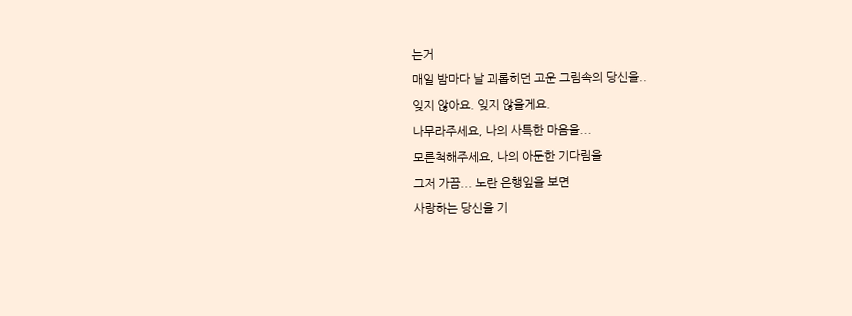는거
매일 밤마다 날 괴롭히던 고운 그림속의 당신을..
잊지 않아요. 잊지 않을게요.
나무라주세요, 나의 사특한 마음을...
모른척해주세요, 나의 아둔한 기다림을
그저 가끔... 노란 은행잎을 보면
사랑하는 당신을 기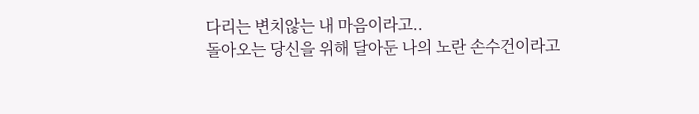다리는 변치않는 내 마음이라고..
돌아오는 당신을 위해 달아둔 나의 노란 손수건이라고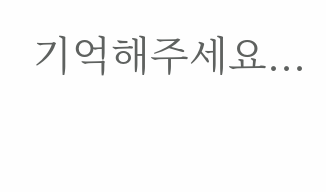기억해주세요...